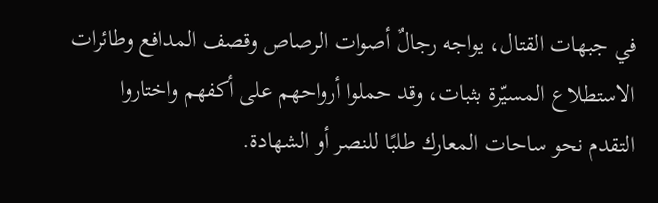في جبهات القتال، يواجه رجالٌ أصوات الرصاص وقصف المدافع وطائرات الاستطلاع المسيّرة بثبات، وقد حملوا أرواحهم على أكفهم واختاروا التقدم نحو ساحات المعارك طلبًا للنصر أو الشهادة.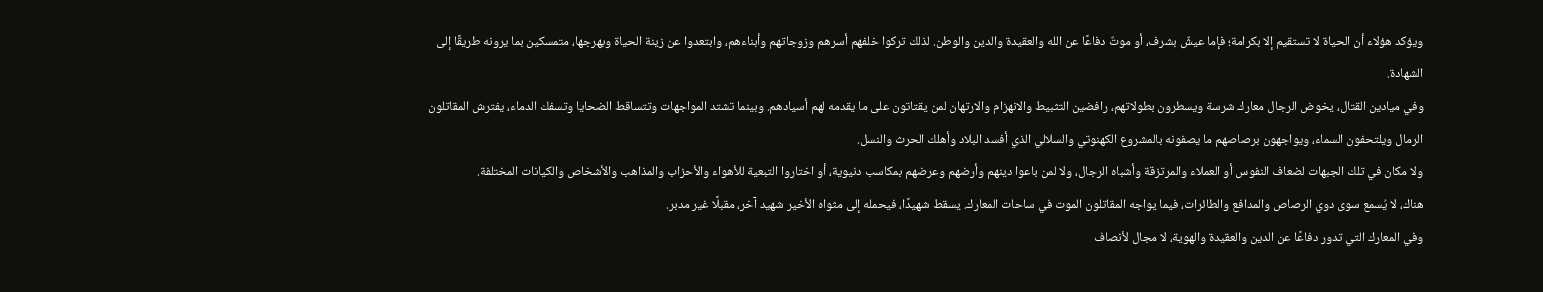ويؤكد هؤلاء أن الحياة لا تستقيم إلا بكرامة؛ فإما عيشٌ بشرف، أو موتٌ دفاعًا عن الله والعقيدة والدين والوطن. لذلك تركوا خلفهم أسرهم وزوجاتهم وأبناءهم، وابتعدوا عن زينة الحياة وبهرجها، متمسكين بما يرونه طريقًا إلى الشهادة.
وفي ميادين القتال، يخوض الرجال معارك شرسة ويسطرون بطولاتهم، رافضين التثبيط والانهزام والارتهان لمن يقتاتون على ما يقدمه لهم أسيادهم. وبينما تشتد المواجهات وتتساقط الضحايا وتسفك الدماء، يفترش المقاتلون الرمال ويلتحفون السماء، ويواجهون برصاصهم ما يصفونه بالمشروع الكهنوتي والسلالي الذي أفسد البلاد وأهلك الحرث والنسل.
ولا مكان في تلك الجبهات لضعاف النفوس أو العملاء والمرتزقة وأشباه الرجال، ولا لمن باعوا دينهم وأرضهم وعرضهم بمكاسب دنيوية، أو اختاروا التبعية للأهواء والأحزاب والمذاهب والأشخاص والكيانات المختلفة.
هناك، لا يُسمع سوى دوي الرصاص والمدافع والطائرات، فيما يواجه المقاتلون الموت في ساحات المعارك. يسقط شهيدًا، فيحمله إلى مثواه الأخير شهيد آخر، مقبلًا غير مدبر.
وفي المعارك التي تدور دفاعًا عن الدين والعقيدة والهوية، لا مجال لأنصاف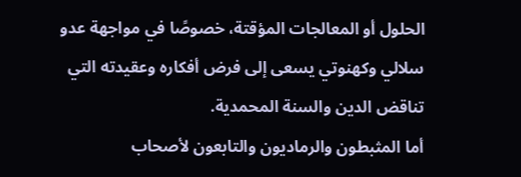الحلول أو المعالجات المؤقتة، خصوصًا في مواجهة عدو سلالي وكهنوتي يسعى إلى فرض أفكاره وعقيدته التي تناقض الدين والسنة المحمدية.
أما المثبطون والرماديون والتابعون لأصحاب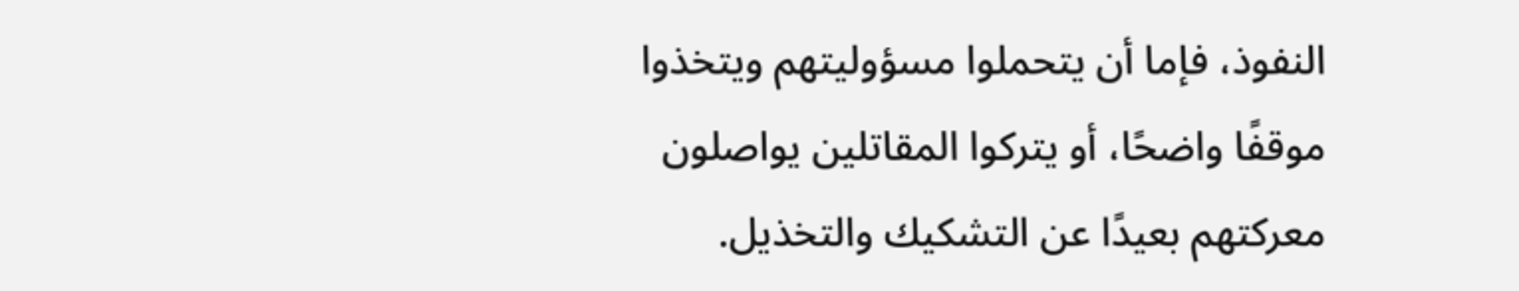النفوذ، فإما أن يتحملوا مسؤوليتهم ويتخذوا موقفًا واضحًا، أو يتركوا المقاتلين يواصلون معركتهم بعيدًا عن التشكيك والتخذيل.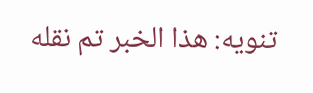تنويه: هذا الخبر تم نقله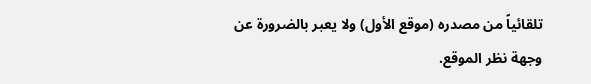تلقائياً من مصدره (موقع الأول) ولا يعبر بالضرورة عن وجهة نظر الموقع.